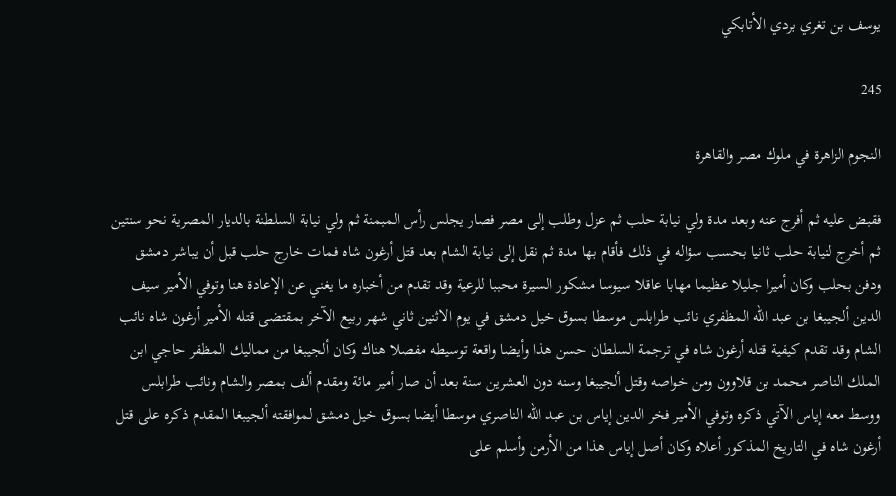يوسف بن تغري بردي الأتابكي

245

النجوم الزاهرة في ملوك مصر والقاهرة

فقبض عليه ثم أفرج عنه وبعد مدة ولي نيابة حلب ثم عزل وطلب إلى مصر فصار يجلس رأس المبمنة ثم ولي نيابة السلطنة بالديار المصرية نحو سنتين ثم أخرج لنيابة حلب ثانيا بحسب سؤاله في ذلك فأقام بها مدة ثم نقل إلى نيابة الشام بعد قتل أرغون شاه فمات خارج حلب قبل أن يباشر دمشق ودفن بحلب وكان أميرا جليلا عظيما مهابا عاقلا سيوسا مشكور السيرة محببا للرعية وقد تقدم من أخباره ما يغني عن الإعادة هنا وتوفي الأمير سيف الدين ألجيبغا بن عبد الله المظفري نائب طرابلس موسطا بسوق خيل دمشق في يوم الاثنين ثاني شهر ربيع الآخر بمقتضى قتله الأمير أرغون شاه نائب الشام وقد تقدم كيفية قتله أرغون شاه في ترجمة السلطان حسن هذا وأيضا واقعة توسيطه مفصلا هناك وكان ألجيبغا من مماليك المظفر حاجي ابن الملك الناصر محمد بن قلاوون ومن خواصه وقتل ألجيبغا وسنه دون العشرين سنة بعد أن صار أمير مائة ومقدم ألف بمصر والشام ونائب طرابلس ووسط معه إياس الآتي ذكره وتوفي الأمير فخر الدين إياس بن عبد الله الناصري موسطا أيضا بسوق خيل دمشق لموافقته ألجيبغا المقدم ذكره على قتل أرغون شاه في التاريخ المذكور أعلاه وكان أصل إياس هذا من الأرمن وأسلم على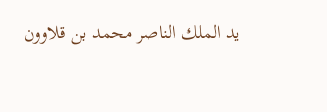يد الملك الناصر محمد بن قلاوون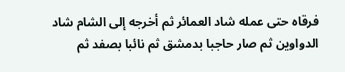فرقاه حتى عمله شاد العمائر ثم أخرجه إلى الشام شاد الدواوين ثم صار حاجبا بدمشق ثم نائبا بصفد ثم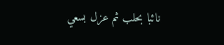نائبا بحلب ثم عزل بسعي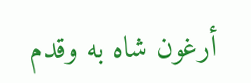أرغون شاه به وقدم